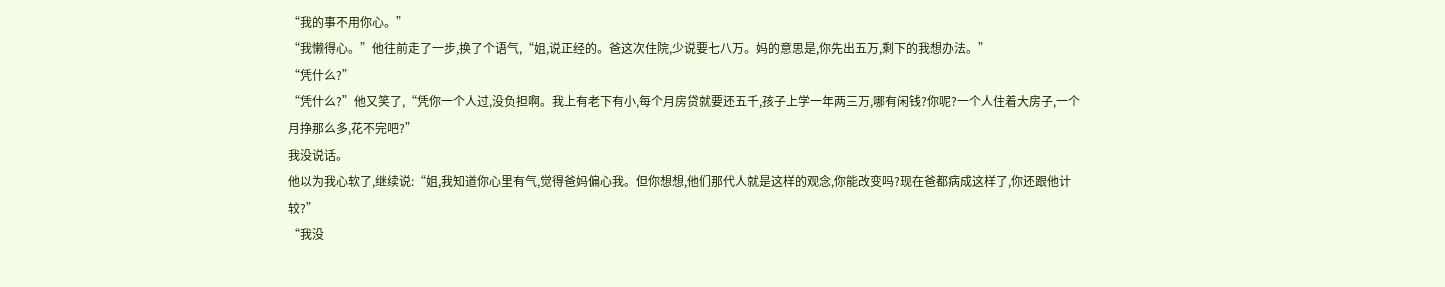“我的事不用你心。”
“我懒得心。”他往前走了一步,换了个语气,“姐,说正经的。爸这次住院,少说要七八万。妈的意思是,你先出五万,剩下的我想办法。”
“凭什么?”
“凭什么?”他又笑了,“凭你一个人过,没负担啊。我上有老下有小,每个月房贷就要还五千,孩子上学一年两三万,哪有闲钱?你呢?一个人住着大房子,一个月挣那么多,花不完吧?”
我没说话。
他以为我心软了,继续说:“姐,我知道你心里有气,觉得爸妈偏心我。但你想想,他们那代人就是这样的观念,你能改变吗?现在爸都病成这样了,你还跟他计较?”
“我没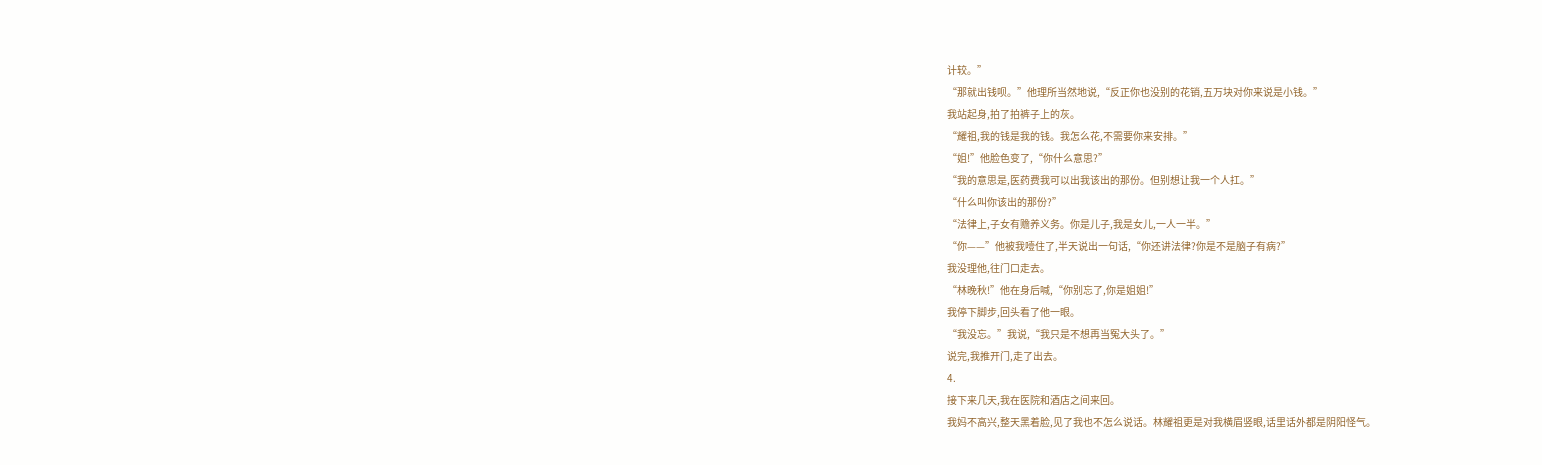计较。”
“那就出钱呗。”他理所当然地说,“反正你也没别的花销,五万块对你来说是小钱。”
我站起身,拍了拍裤子上的灰。
“耀祖,我的钱是我的钱。我怎么花,不需要你来安排。”
“姐!”他脸色变了,“你什么意思?”
“我的意思是,医药费我可以出我该出的那份。但别想让我一个人扛。”
“什么叫你该出的那份?”
“法律上,子女有赡养义务。你是儿子,我是女儿,一人一半。”
“你——”他被我噎住了,半天说出一句话,“你还讲法律?你是不是脑子有病?”
我没理他,往门口走去。
“林晚秋!”他在身后喊,“你别忘了,你是姐姐!”
我停下脚步,回头看了他一眼。
“我没忘。”我说,“我只是不想再当冤大头了。”
说完,我推开门,走了出去。
4.
接下来几天,我在医院和酒店之间来回。
我妈不高兴,整天黑着脸,见了我也不怎么说话。林耀祖更是对我横眉竖眼,话里话外都是阴阳怪气。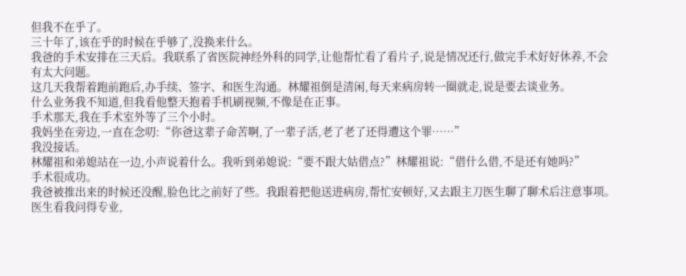但我不在乎了。
三十年了,该在乎的时候在乎够了,没换来什么。
我爸的手术安排在三天后。我联系了省医院神经外科的同学,让他帮忙看了看片子,说是情况还行,做完手术好好休养,不会有太大问题。
这几天我帮着跑前跑后,办手续、签字、和医生沟通。林耀祖倒是清闲,每天来病房转一圈就走,说是要去谈业务。
什么业务我不知道,但我看他整天抱着手机刷视频,不像是在正事。
手术那天,我在手术室外等了三个小时。
我妈坐在旁边,一直在念叨:“你爸这辈子命苦啊,了一辈子活,老了老了还得遭这个罪……”
我没接话。
林耀祖和弟媳站在一边,小声说着什么。我听到弟媳说:“要不跟大姑借点?”林耀祖说:“借什么借,不是还有她吗?”
手术很成功。
我爸被推出来的时候还没醒,脸色比之前好了些。我跟着把他送进病房,帮忙安顿好,又去跟主刀医生聊了聊术后注意事项。
医生看我问得专业,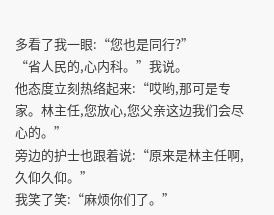多看了我一眼:“您也是同行?”
“省人民的,心内科。”我说。
他态度立刻热络起来:“哎哟,那可是专家。林主任,您放心,您父亲这边我们会尽心的。”
旁边的护士也跟着说:“原来是林主任啊,久仰久仰。”
我笑了笑:“麻烦你们了。”